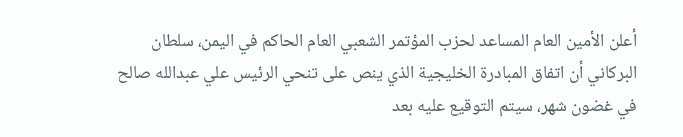أعلن الأمين العام المساعد لحزب المؤتمر الشعبي العام الحاكم في اليمن، سلطان البركاني أن اتفاق المبادرة الخليجية الذي ينص على تنحي الرئيس علي عبدالله صالح في غضون شهر، سيتم التوقيع عليه بعد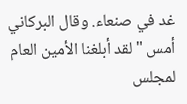غد في صنعاء. وقال البركاني أمس "لقد أبلغنا الأمين العام لمجلس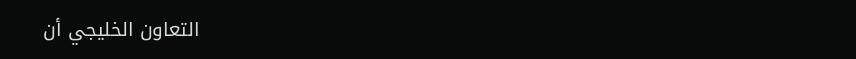التعاون الخليجي أن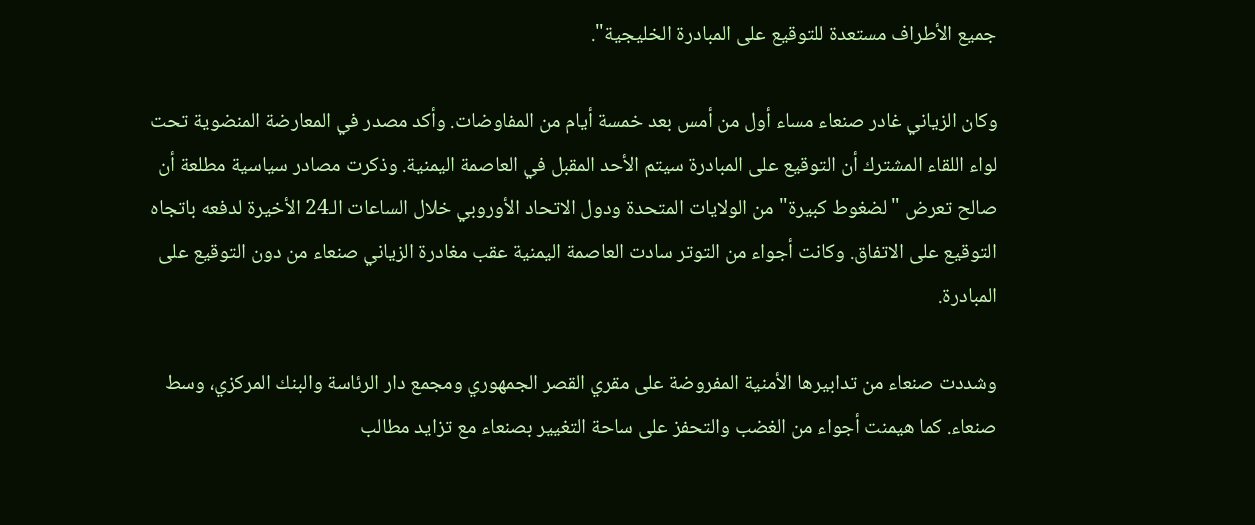جميع الأطراف مستعدة للتوقيع على المبادرة الخليجية".

وكان الزياني غادر صنعاء مساء أول من أمس بعد خمسة أيام من المفاوضات. وأكد مصدر في المعارضة المنضوية تحت لواء اللقاء المشترك أن التوقيع على المبادرة سيتم الأحد المقبل في العاصمة اليمنية. وذكرت مصادر سياسية مطلعة أن صالح تعرض "لضغوط كبيرة" من الولايات المتحدة ودول الاتحاد الأوروبي خلال الساعات الـ24 الأخيرة لدفعه باتجاه التوقيع على الاتفاق. وكانت أجواء من التوتر سادت العاصمة اليمنية عقب مغادرة الزياني صنعاء من دون التوقيع على المبادرة.

وشددت صنعاء من تدابيرها الأمنية المفروضة على مقري القصر الجمهوري ومجمع دار الرئاسة والبنك المركزي، وسط صنعاء. كما هيمنت أجواء من الغضب والتحفز على ساحة التغيير بصنعاء مع تزايد مطالب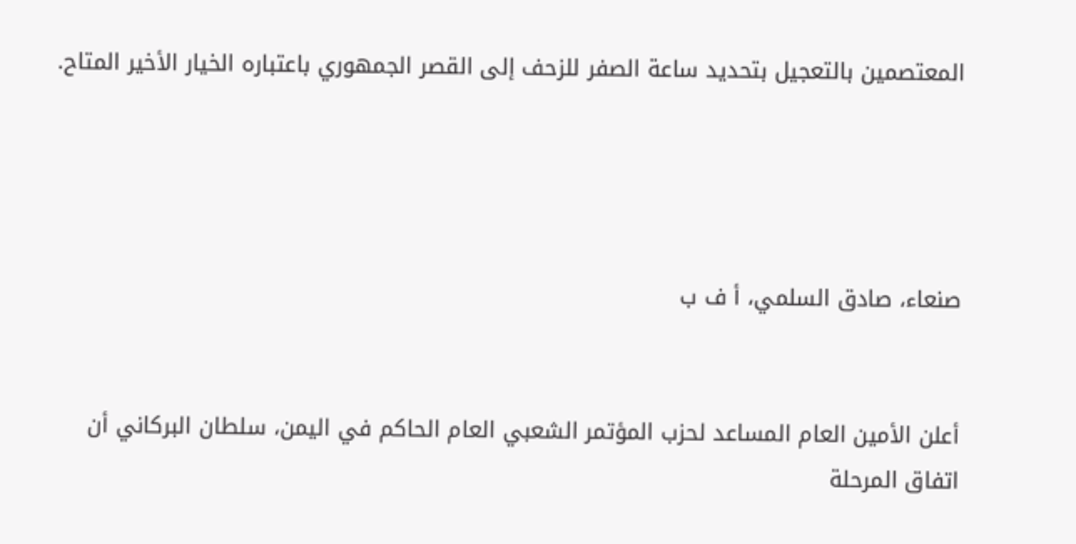المعتصمين بالتعجيل بتحديد ساعة الصفر للزحف إلى القصر الجمهوري باعتباره الخيار الأخير المتاح.




صنعاء، صادق السلمي، أ ف ب


أعلن الأمين العام المساعد لحزب المؤتمر الشعبي العام الحاكم في اليمن، سلطان البركاني أن اتفاق المرحلة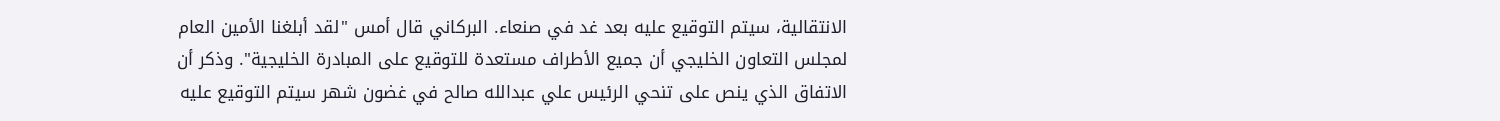الانتقالية، سيتم التوقيع عليه بعد غد في صنعاء. البركاني قال أمس "لقد أبلغنا الأمين العام لمجلس التعاون الخليجي أن جميع الأطراف مستعدة للتوقيع على المبادرة الخليجية". وذكر أن الاتفاق الذي ينص على تنحي الرئيس علي عبدالله صالح في غضون شهر سيتم التوقيع عليه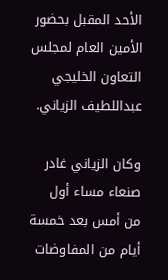الأحد المقبل بحضور الأمين العام لمجلس التعاون الخليجي عبداللطيف الزياني.

وكان الزياني غادر صنعاء مساء أول من أمس بعد خمسة أيام من المفاوضات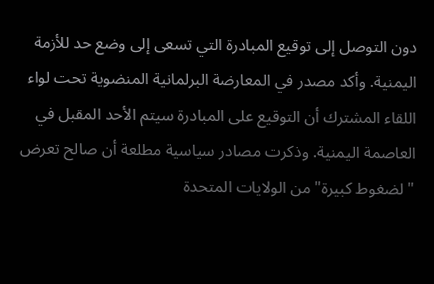دون التوصل إلى توقيع المبادرة التي تسعى إلى وضع حد للأزمة اليمنية. وأكد مصدر في المعارضة البرلمانية المنضوية تحت لواء اللقاء المشترك أن التوقيع على المبادرة سيتم الأحد المقبل في العاصمة اليمنية. وذكرت مصادر سياسية مطلعة أن صالح تعرض "لضغوط كبيرة" من الولايات المتحدة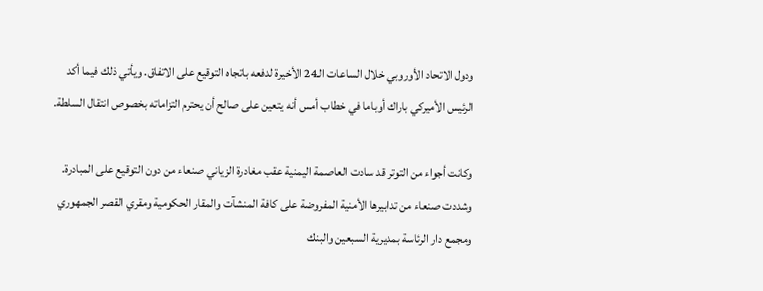ودول الاتحاد الأوروبي خلال الساعات الـ24 الأخيرة لدفعه باتجاه التوقيع على الاتفاق. ويأتي ذلك فيما أكد الرئيس الأميركي باراك أوباما في خطاب أمس أنه يتعين على صالح أن يحترم التزاماته بخصوص انتقال السلطة.

وكانت أجواء من التوتر قد سادت العاصمة اليمنية عقب مغادرة الزياني صنعاء من دون التوقيع على المبادرة. وشددت صنعاء من تدابيرها الأمنية المفروضة على كافة المنشآت والمقار الحكومية ومقري القصر الجمهوري ومجمع دار الرئاسة بمديرية السبعين والبنك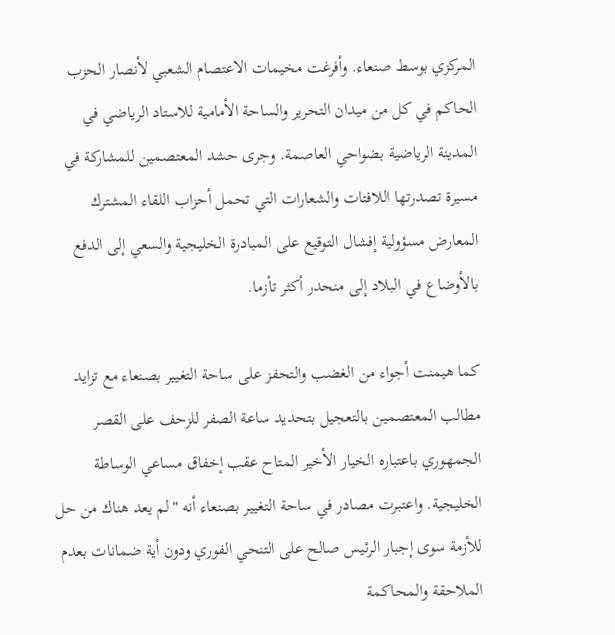المركزي بوسط صنعاء. وأفرغت مخيمات الاعتصام الشعبي لأنصار الحزب الحاكم في كل من ميدان التحرير والساحة الأمامية للاستاد الرياضي في المدينة الرياضية بضواحي العاصمة. وجرى حشد المعتصمين للمشاركة في مسيرة تصدرتها اللافتات والشعارات التي تحمل أحزاب اللقاء المشترك المعارض مسؤولية إفشال التوقيع على المبادرة الخليجية والسعي إلى الدفع بالأوضاع في البلاد إلى منحدر أكثر تأزما.

كما هيمنت أجواء من الغضب والتحفز على ساحة التغيير بصنعاء مع تزايد مطالب المعتصمين بالتعجيل بتحديد ساعة الصفر للزحف على القصر الجمهوري باعتباره الخيار الأخير المتاح عقب إخفاق مساعي الوساطة الخليجية. واعتبرت مصادر في ساحة التغيير بصنعاء أنه "لم يعد هناك من حل للأزمة سوى إجبار الرئيس صالح على التنحي الفوري ودون أية ضمانات بعدم الملاحقة والمحاكمة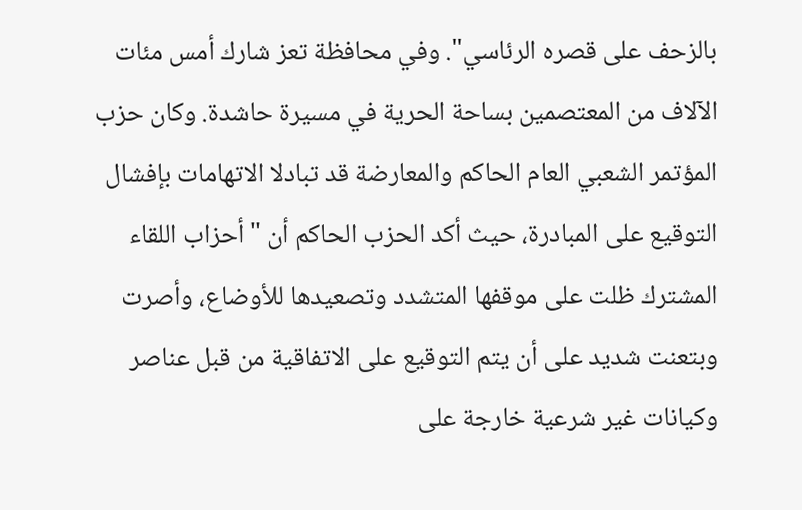بالزحف على قصره الرئاسي". وفي محافظة تعز شارك أمس مئات الآلاف من المعتصمين بساحة الحرية في مسيرة حاشدة. وكان حزب المؤتمر الشعبي العام الحاكم والمعارضة قد تبادلا الاتهامات بإفشال التوقيع على المبادرة، حيث أكد الحزب الحاكم أن "أحزاب اللقاء المشترك ظلت على موقفها المتشدد وتصعيدها للأوضاع، وأصرت وبتعنت شديد على أن يتم التوقيع على الاتفاقية من قبل عناصر وكيانات غير شرعية خارجة على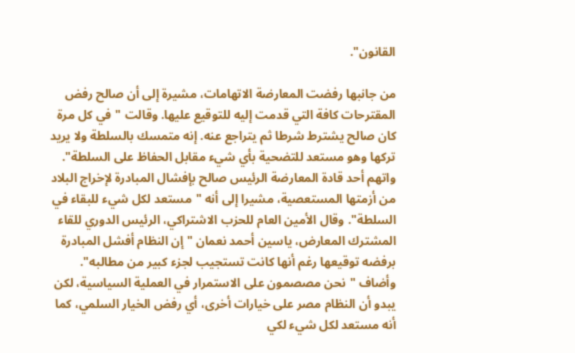القانون".

من جانبها رفضت المعارضة الاتهامات، مشيرة إلى أن صالح رفض المقترحات كافة التي قدمت إليه للتوقيع عليها. وقالت "في كل مرة كان صالح يشترط شرطا ثم يتراجع عنه. إنه متمسك بالسلطة ولا يريد تركها وهو مستعد للتضحية بأي شيء مقابل الحفاظ على السلطة". واتهم أحد قادة المعارضة الرئيس صالح بإفشال المبادرة لإخراج البلاد من أزمتها المستعصية، مشيرا إلى أنه "مستعد لكل شيء للبقاء في السلطة". وقال الأمين العام للحزب الاشتراكي، الرئيس الدوري للقاء المشترك المعارض، ياسين أحمد نعمان "إن النظام أفشل المبادرة برفضه توقيعها رغم أنها كانت تستجيب لجزء كبير من مطالبه". وأضاف "نحن مصصمون على الاستمرار في العملية السياسية، لكن يبدو أن النظام مصر على خيارات أخرى، أي رفض الخيار السلمي، كما أنه مستعد لكل شيء لكي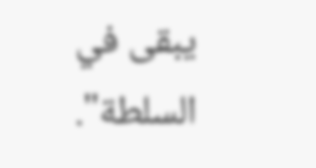يبقى في السلطة".